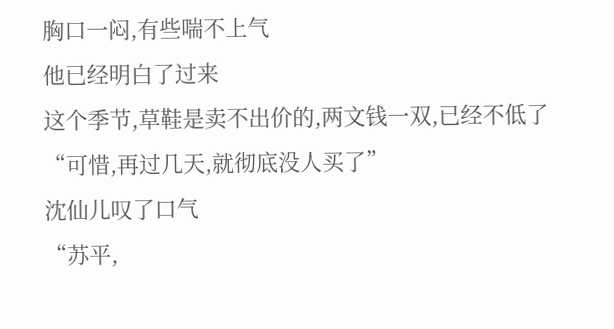胸口一闷,有些喘不上气
他已经明白了过来
这个季节,草鞋是卖不出价的,两文钱一双,已经不低了
“可惜,再过几天,就彻底没人买了”
沈仙儿叹了口气
“苏平,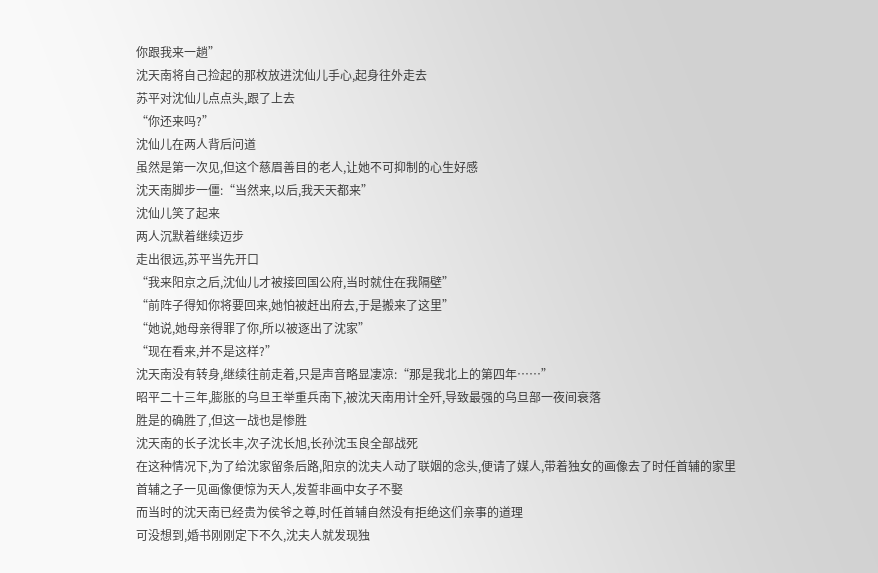你跟我来一趟”
沈天南将自己捡起的那枚放进沈仙儿手心,起身往外走去
苏平对沈仙儿点点头,跟了上去
“你还来吗?”
沈仙儿在两人背后问道
虽然是第一次见,但这个慈眉善目的老人,让她不可抑制的心生好感
沈天南脚步一僵:“当然来,以后,我天天都来”
沈仙儿笑了起来
两人沉默着继续迈步
走出很远,苏平当先开口
“我来阳京之后,沈仙儿才被接回国公府,当时就住在我隔壁”
“前阵子得知你将要回来,她怕被赶出府去,于是搬来了这里”
“她说,她母亲得罪了你,所以被逐出了沈家”
“现在看来,并不是这样?”
沈天南没有转身,继续往前走着,只是声音略显凄凉:“那是我北上的第四年……”
昭平二十三年,膨胀的乌旦王举重兵南下,被沈天南用计全歼,导致最强的乌旦部一夜间衰落
胜是的确胜了,但这一战也是惨胜
沈天南的长子沈长丰,次子沈长旭,长孙沈玉良全部战死
在这种情况下,为了给沈家留条后路,阳京的沈夫人动了联姻的念头,便请了媒人,带着独女的画像去了时任首辅的家里
首辅之子一见画像便惊为天人,发誓非画中女子不娶
而当时的沈天南已经贵为侯爷之尊,时任首辅自然没有拒绝这们亲事的道理
可没想到,婚书刚刚定下不久,沈夫人就发现独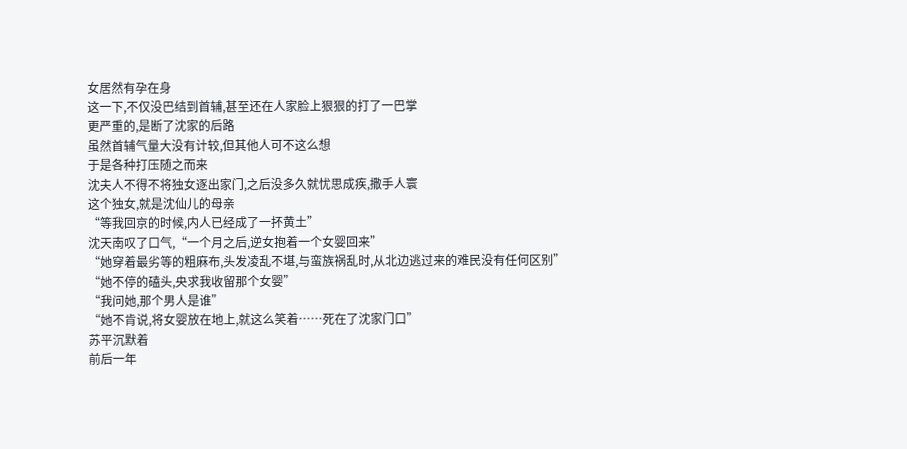女居然有孕在身
这一下,不仅没巴结到首辅,甚至还在人家脸上狠狠的打了一巴掌
更严重的,是断了沈家的后路
虽然首辅气量大没有计较,但其他人可不这么想
于是各种打压随之而来
沈夫人不得不将独女逐出家门,之后没多久就忧思成疾,撒手人寰
这个独女,就是沈仙儿的母亲
“等我回京的时候,内人已经成了一抔黄土”
沈天南叹了口气,“一个月之后,逆女抱着一个女婴回来”
“她穿着最劣等的粗麻布,头发凌乱不堪,与蛮族祸乱时,从北边逃过来的难民没有任何区别”
“她不停的磕头,央求我收留那个女婴”
“我问她,那个男人是谁”
“她不肯说,将女婴放在地上,就这么笑着……死在了沈家门口”
苏平沉默着
前后一年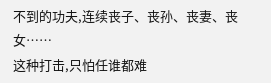不到的功夫,连续丧子、丧孙、丧妻、丧女……
这种打击,只怕任谁都难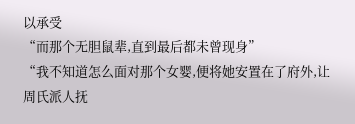以承受
“而那个无胆鼠辈,直到最后都未曾现身”
“我不知道怎么面对那个女婴,便将她安置在了府外,让周氏派人抚